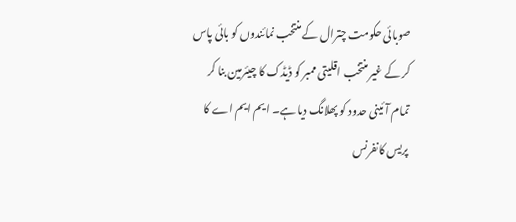صوبائی حکومت چترال کے منتخب نمائندوں کو بائی پاس کر کے غیر منتخب اقلیتی ممبر کو ڈیڈک کا چیئرمین بنا کر تمام آئینی حدود کو پھلانگ دیا ہے۔ ایم ایم اے کا پریس کانفرنس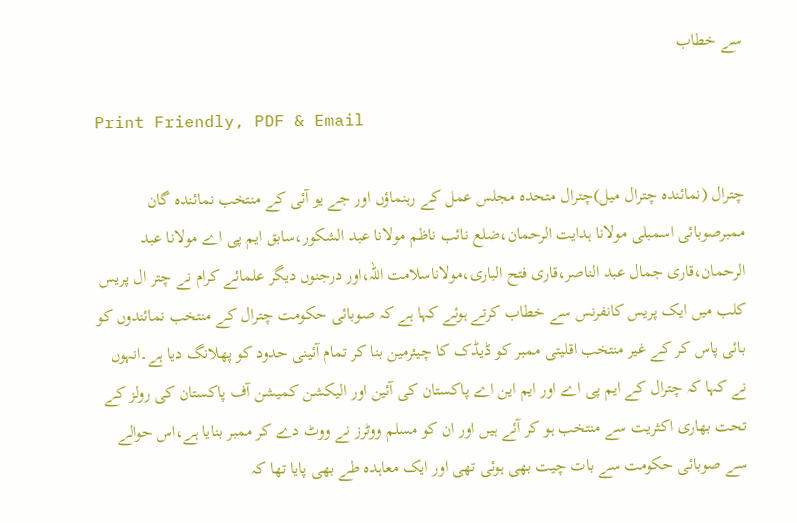سے خطاب

Print Friendly, PDF & Email

چترال (نمائندہ چترال میل)چترال متحدہ مجلس عمل کے رہنماؤں اور جے یو آئی کے منتخب نمائندہ گان ممبرصوبائی اسمبلی مولانا ہدایت الرحمان،ضلع نائب ناظم مولانا عبد الشکور،سابق ایم پی اے مولانا عبد الرحمان،قاری جمال عبد الناصر،قاری فتح الباری،مولاناسلامت اللہ،اور درجنوں دیگر علمائے کرام نے چتر ال پریس کلب میں ایک پریس کانفرنس سے خطاب کرتے ہوئے کہا ہے کہ صوبائی حکومت چترال کے منتخب نمائندوں کو بائی پاس کر کے غیر منتخب اقلیتی ممبر کو ڈیڈک کا چیئرمین بنا کر تمام آئینی حدود کو پھلانگ دیا ہے۔انہوں نے کہا کہ چترال کے ایم پی اے اور ایم این اے پاکستان کی آئین اور الیکشن کمیشن آف پاکستان کی رولز کے تحت بھاری اکثریت سے منتخب ہو کر آئے ہیں اور ان کو مسلم ووٹرز نے ووٹ دے کر ممبر بنایا ہے،اس حوالے سے صوبائی حکومت سے بات چیت بھی ہوئی تھی اور ایک معاہدہ طے بھی پایا تھا کہ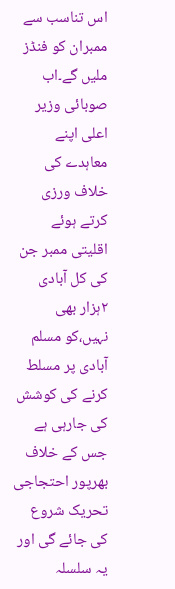اس تناسب سے ممبران کو فنڈز ملیں گے۔اب صوبائی وزیر اعلی اپنے معاہدے کی خلاف ورزی کرتے ہوئے اقلیتی ممبر جن کی کل آبادی ۲ہزار بھی نہیں،کو مسلم آبادی پر مسلط کرنے کی کوشش کی جارہی ہے جس کے خلاف بھرپور احتجاجی تحریک شروع کی جائے گی اور یہ سلسلہ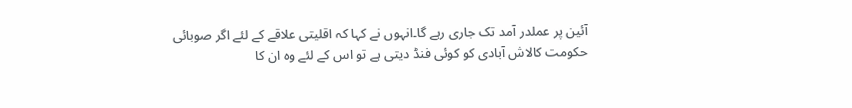آئین پر عملدر آمد تک جاری رہے گا۔انہوں نے کہا کہ اقلیتی علاقے کے لئے اگر صوبائی حکومت کالاش آبادی کو کوئی فنڈ دیتی ہے تو اس کے لئے وہ ان کا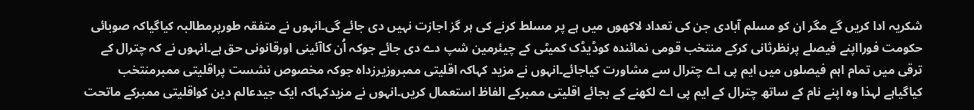شکریہ ادا کریں گے مگر ان کو مسلم آبادی جن کی تعداد لاکھوں میں ہے پر مسلط کرنے کی ہر گز اجازت نہیں دی جائے گی۔انہوں نے متفقہ طورپرمطالبہ کیاگیاکہ صوبائی حکومت فورااپنے فیصلے پرنظرثانی کرکے منتخب قومی نمائندہ کوڈیڈک کمیٹی کے چیئرمین شپ دے دی جائے جوکہ اُن کاآئینی اورقانونی حق ہے۔انہوں نے کہ چترال کے ترقی میں تمام اہم فیصلوں میں ایم پی اے چترال سے مشاورت کیاجائے۔انہوں نے مزید کہاکہ اقلیتی ممبروزیرزداہ جوکہ مخصوص نشست پراقلیتی ممبرمنتخب کیاگیاہے لہذا وہ اپنے نام کے ساتھ چترال کے ایم پی اے لکھنے کے بجائے اقلیتی ممبرکے الفاظ استعمال کریں۔انہوں نے مزیدکہاکہ ایک جیدعالم دین کواقلیتی ممبرکے ماتحت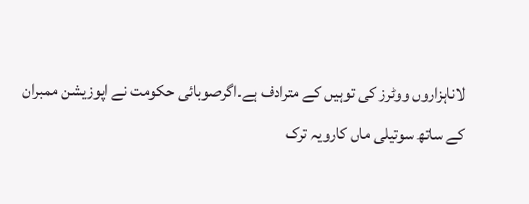لاناہزاروں ووٹرز کی توہیں کے مترادف ہے۔اگرصوبائی حکومت نے اپوزیشن ممبران کے ساتھ سوتیلی ماں کارویہ ترک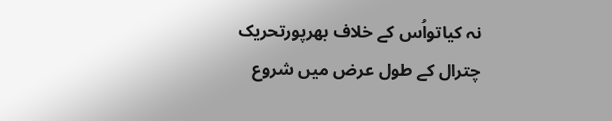نہ کیاتواُس کے خلاف بھرپورتحریک چترال کے طول عرض میں شروع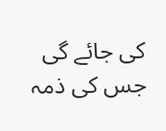کی جائے گی جس کی ذمہ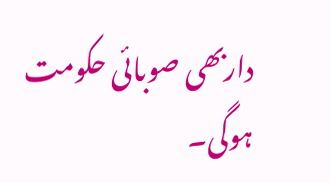داربھی صوبائی حکومت ہوگی۔